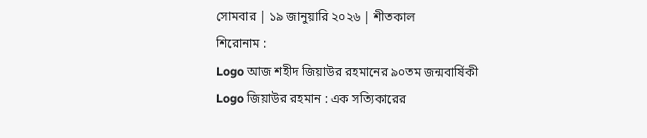সোমবার | ১৯ জানুয়ারি ২০২৬ | শীতকাল
শিরোনাম :
Logo আজ শহীদ জিয়াউর রহমানের ৯০তম জন্মবার্ষিকী Logo জিয়াউর রহমান : এক সত্যিকারের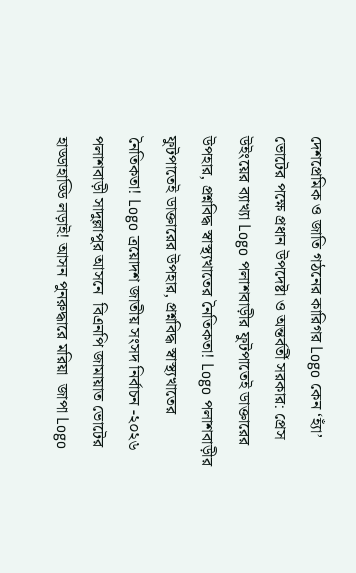দেশপ্রেমিক ও জাতি গঠনের কারিগর Logo কেন ‘হ্যাঁ’ ভোটের পক্ষে প্রধান উপদেষ্টা ও অন্তর্বর্তী সরকার: প্রেস উইংয়ের ব্যাখ্যা Logo পলাশবাড়ীর ফুটপাতেই ডাক্তারের উপহার, প্রশ্নবিদ্ধ স্বাস্থ্যখাতের নৈতিকতা! Logo পলাশবাড়ীর ফুটপাতেই ডাক্তারের উপহার, প্রশ্নবিদ্ধ স্বাস্থ্যখাতের নৈতিকতা! Logo ত্রয়োদশ জাতীয় সংসদ নির্বাচন -২০২৬ পলাশবাড়ী সাদুল্লাপুর আসনে  বিএনপি জামায়াত ভোটের  হাড্ডাহাড্ডি লড়াই! আসন পুনরুদ্ধারে মরিয়া  জাপা Logo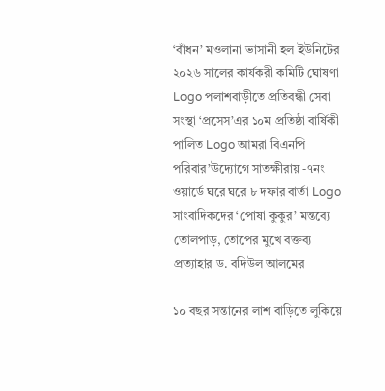‘বাঁধন’ মওলানা ভাসানী হল ইউনিটের ২০২৬ সালের কার্যকরী কমিটি ঘোষণা Logo পলাশবাড়ীতে প্রতিবন্ধী সেবা সংস্থা ‘প্রসেস’এর ১০ম প্রতিষ্ঠা বার্ষিকী পালিত Logo আমরা বিএনপি পরিবার’উদ্যোগে সাতক্ষীরায় -৭নং ওয়ার্ডে ঘরে ঘরে ৮ দফার বার্তা Logo সাংবাদিকদের ‘পোষা কুকুর’ মন্তব্যে তোলপাড়, তোপের মুখে বক্তব্য প্রত্যাহার ড. বদিউল আলমের

১০ বছর সন্তানের লাশ বাড়িতে লুকিয়ে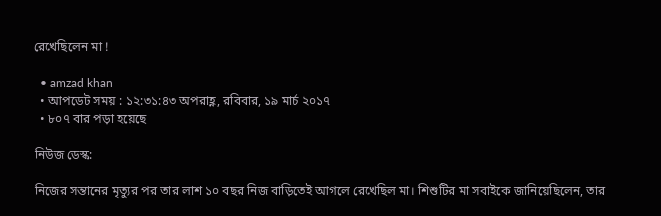রেখেছিলেন মা !

  • amzad khan
  • আপডেট সময় : ১২:৩১:৪৩ অপরাহ্ণ, রবিবার, ১৯ মার্চ ২০১৭
  • ৮০৭ বার পড়া হয়েছে

নিউজ ডেস্ক:

নিজের সন্তানের মৃত্যুর পর তার লাশ ১০ বছর নিজ বাড়িতেই আগলে রেখেছিল মা। শিশুটির মা সবাইকে জানিয়েছিলেন, তার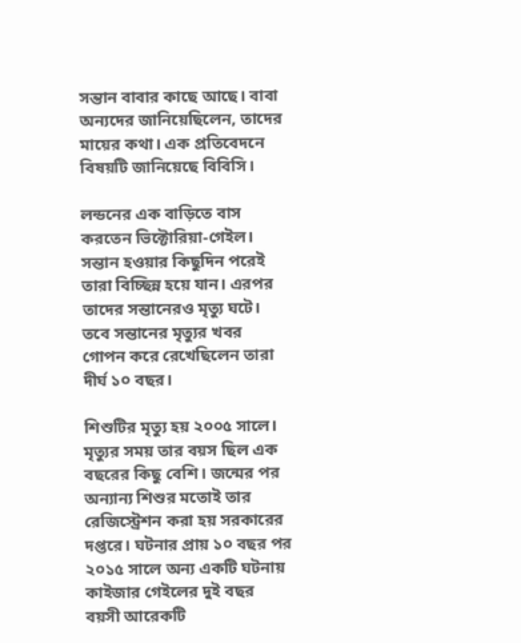সন্তান বাবার কাছে আছে। বাবা অন্যদের জানিয়েছিলেন, তাদের মায়ের কথা। এক প্রতিবেদনে বিষয়টি জানিয়েছে বিবিসি।

লন্ডনের এক বাড়িতে বাস করতেন ভিক্টোরিয়া-গেইল। সন্তান হওয়ার কিছুদিন পরেই তারা বিচ্ছিন্ন হয়ে যান। এরপর তাদের সন্তানেরও মৃত্যু ঘটে। তবে সন্তানের মৃত্যুর খবর গোপন করে রেখেছিলেন তারা দীর্ঘ ১০ বছর।

শিশুটির মৃত্যু হয় ২০০৫ সালে। মৃত্যুর সময় তার বয়স ছিল এক বছরের কিছু বেশি। জন্মের পর অন্যান্য শিশুর মতোই তার রেজিস্ট্রেশন করা হয় সরকারের দপ্তরে। ঘটনার প্রায় ১০ বছর পর ২০১৫ সালে অন্য একটি ঘটনায় কাইজার গেইলের দুই বছর বয়সী আরেকটি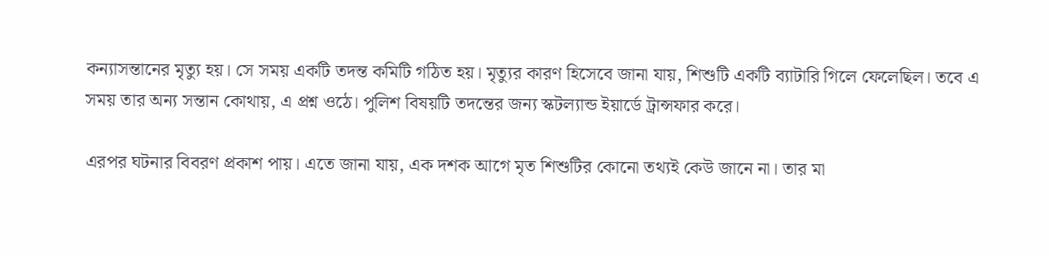কন্যাসন্তানের মৃত্যু হয়। সে সময় একটি তদন্ত কমিটি গঠিত হয়। মৃত্যুর কারণ হিসেবে জানা যায়, শিশুটি একটি ব্যাটারি গিলে ফেলেছিল। তবে এ সময় তার অন্য সন্তান কোথায়, এ প্রশ্ন ওঠে। পুলিশ বিষয়টি তদন্তের জন্য স্কটল্যান্ড ইয়ার্ডে ট্রান্সফার করে।

এরপর ঘটনার বিবরণ প্রকাশ পায়। এতে জানা যায়, এক দশক আগে মৃত শিশুটির কোনো তথ্যই কেউ জানে না। তার মা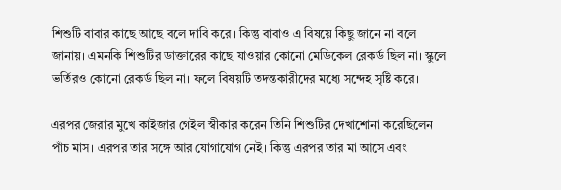শিশুটি বাবার কাছে আছে বলে দাবি করে। কিন্তু বাবাও এ বিষয়ে কিছু জানে না বলে জানায়। এমনকি শিশুটির ডাক্তারের কাছে যাওয়ার কোনো মেডিকেল রেকর্ড ছিল না। স্কুলে ভর্তিরও কোনো রেকর্ড ছিল না। ফলে বিষয়টি তদন্তকারীদের মধ্যে সন্দেহ সৃষ্টি করে।

এরপর জেরার মুখে কাইজার গেইল স্বীকার করেন তিনি শিশুটির দেখাশোনা করেছিলেন পাঁচ মাস। এরপর তার সঙ্গে আর যোগাযোগ নেই। কিন্তু এরপর তার মা আসে এবং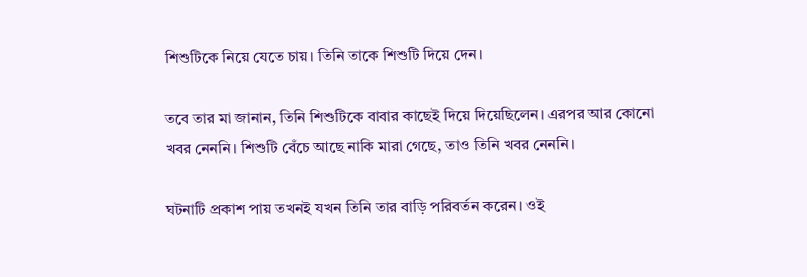শিশুটিকে নিয়ে যেতে চায়। তিনি তাকে শিশুটি দিয়ে দেন।

তবে তার মা জানান, তিনি শিশুটিকে বাবার কাছেই দিয়ে দিয়েছিলেন। এরপর আর কোনো খবর নেননি। শিশুটি বেঁচে আছে নাকি মারা গেছে, তাও তিনি খবর নেননি।

ঘটনাটি প্রকাশ পায় তখনই যখন তিনি তার বাড়ি পরিবর্তন করেন। ওই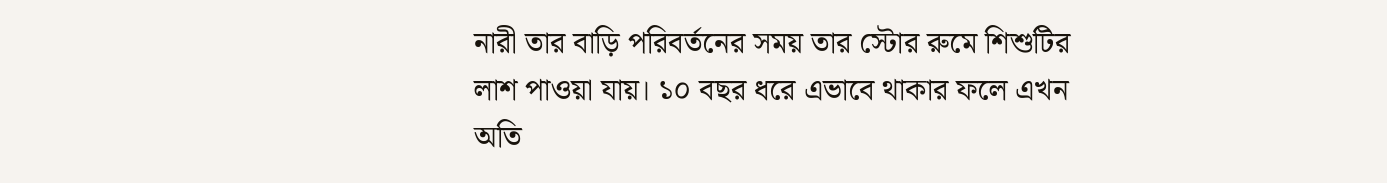নারী তার বাড়ি পরিবর্তনের সময় তার স্টোর রুমে শিশুটির লাশ পাওয়া যায়। ১০ বছর ধরে এভাবে থাকার ফলে এখন অতি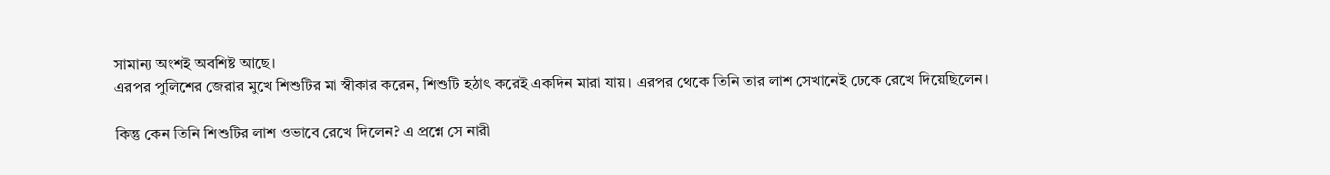সামান্য অংশই অবশিষ্ট আছে।
এরপর পুলিশের জেরার মুখে শিশুটির মা স্বীকার করেন, শিশুটি হঠাৎ করেই একদিন মারা যায়। এরপর থেকে তিনি তার লাশ সেখানেই ঢেকে রেখে দিয়েছিলেন।

কিন্তু কেন তিনি শিশুটির লাশ ওভাবে রেখে দিলেন? এ প্রশ্নে সে নারী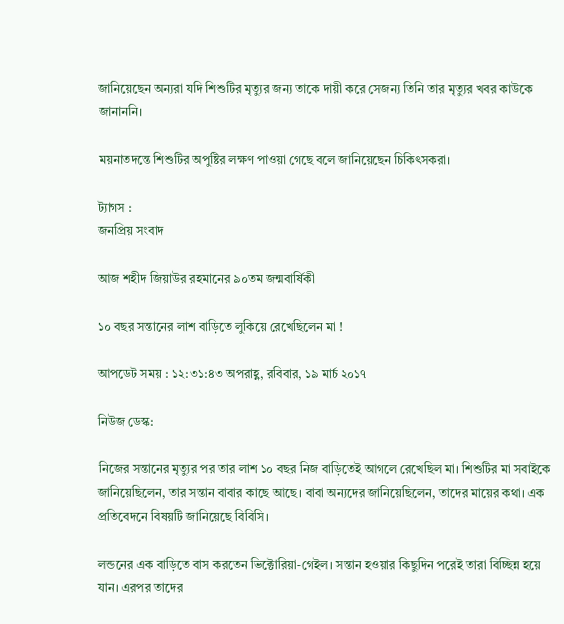জানিয়েছেন অন্যরা যদি শিশুটির মৃত্যুর জন্য তাকে দায়ী করে সেজন্য তিনি তার মৃত্যুর খবর কাউকে জানাননি।

ময়নাতদন্তে শিশুটির অপুষ্টির লক্ষণ পাওয়া গেছে বলে জানিয়েছেন চিকিৎসকরা।

ট্যাগস :
জনপ্রিয় সংবাদ

আজ শহীদ জিয়াউর রহমানের ৯০তম জন্মবার্ষিকী

১০ বছর সন্তানের লাশ বাড়িতে লুকিয়ে রেখেছিলেন মা !

আপডেট সময় : ১২:৩১:৪৩ অপরাহ্ণ, রবিবার, ১৯ মার্চ ২০১৭

নিউজ ডেস্ক:

নিজের সন্তানের মৃত্যুর পর তার লাশ ১০ বছর নিজ বাড়িতেই আগলে রেখেছিল মা। শিশুটির মা সবাইকে জানিয়েছিলেন, তার সন্তান বাবার কাছে আছে। বাবা অন্যদের জানিয়েছিলেন, তাদের মায়ের কথা। এক প্রতিবেদনে বিষয়টি জানিয়েছে বিবিসি।

লন্ডনের এক বাড়িতে বাস করতেন ভিক্টোরিয়া-গেইল। সন্তান হওয়ার কিছুদিন পরেই তারা বিচ্ছিন্ন হয়ে যান। এরপর তাদের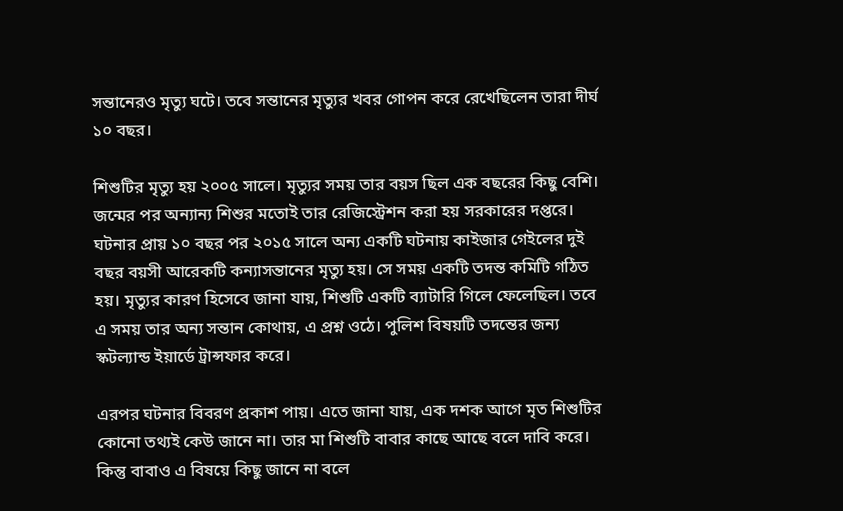সন্তানেরও মৃত্যু ঘটে। তবে সন্তানের মৃত্যুর খবর গোপন করে রেখেছিলেন তারা দীর্ঘ ১০ বছর।

শিশুটির মৃত্যু হয় ২০০৫ সালে। মৃত্যুর সময় তার বয়স ছিল এক বছরের কিছু বেশি। জন্মের পর অন্যান্য শিশুর মতোই তার রেজিস্ট্রেশন করা হয় সরকারের দপ্তরে। ঘটনার প্রায় ১০ বছর পর ২০১৫ সালে অন্য একটি ঘটনায় কাইজার গেইলের দুই বছর বয়সী আরেকটি কন্যাসন্তানের মৃত্যু হয়। সে সময় একটি তদন্ত কমিটি গঠিত হয়। মৃত্যুর কারণ হিসেবে জানা যায়, শিশুটি একটি ব্যাটারি গিলে ফেলেছিল। তবে এ সময় তার অন্য সন্তান কোথায়, এ প্রশ্ন ওঠে। পুলিশ বিষয়টি তদন্তের জন্য স্কটল্যান্ড ইয়ার্ডে ট্রান্সফার করে।

এরপর ঘটনার বিবরণ প্রকাশ পায়। এতে জানা যায়, এক দশক আগে মৃত শিশুটির কোনো তথ্যই কেউ জানে না। তার মা শিশুটি বাবার কাছে আছে বলে দাবি করে। কিন্তু বাবাও এ বিষয়ে কিছু জানে না বলে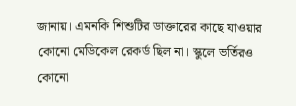জানায়। এমনকি শিশুটির ডাক্তারের কাছে যাওয়ার কোনো মেডিকেল রেকর্ড ছিল না। স্কুলে ভর্তিরও কোনো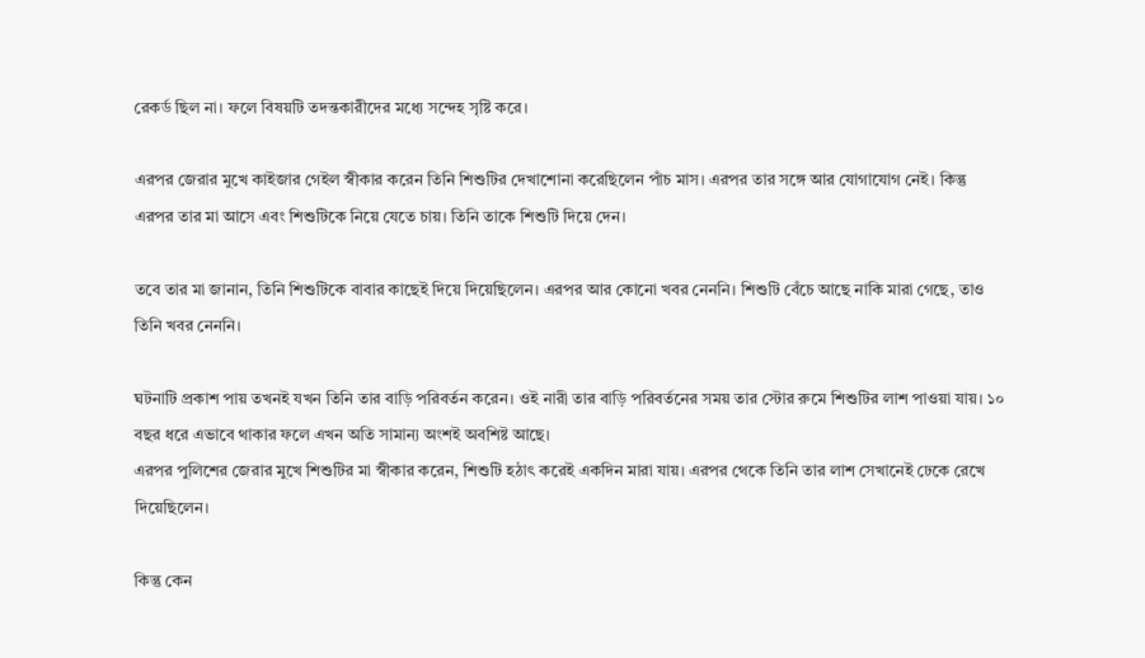রেকর্ড ছিল না। ফলে বিষয়টি তদন্তকারীদের মধ্যে সন্দেহ সৃষ্টি করে।

এরপর জেরার মুখে কাইজার গেইল স্বীকার করেন তিনি শিশুটির দেখাশোনা করেছিলেন পাঁচ মাস। এরপর তার সঙ্গে আর যোগাযোগ নেই। কিন্তু এরপর তার মা আসে এবং শিশুটিকে নিয়ে যেতে চায়। তিনি তাকে শিশুটি দিয়ে দেন।

তবে তার মা জানান, তিনি শিশুটিকে বাবার কাছেই দিয়ে দিয়েছিলেন। এরপর আর কোনো খবর নেননি। শিশুটি বেঁচে আছে নাকি মারা গেছে, তাও তিনি খবর নেননি।

ঘটনাটি প্রকাশ পায় তখনই যখন তিনি তার বাড়ি পরিবর্তন করেন। ওই নারী তার বাড়ি পরিবর্তনের সময় তার স্টোর রুমে শিশুটির লাশ পাওয়া যায়। ১০ বছর ধরে এভাবে থাকার ফলে এখন অতি সামান্য অংশই অবশিষ্ট আছে।
এরপর পুলিশের জেরার মুখে শিশুটির মা স্বীকার করেন, শিশুটি হঠাৎ করেই একদিন মারা যায়। এরপর থেকে তিনি তার লাশ সেখানেই ঢেকে রেখে দিয়েছিলেন।

কিন্তু কেন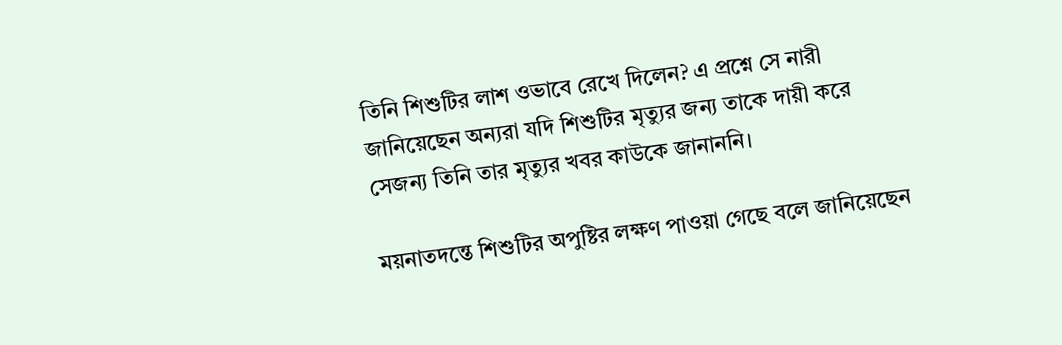তিনি শিশুটির লাশ ওভাবে রেখে দিলেন? এ প্রশ্নে সে নারী জানিয়েছেন অন্যরা যদি শিশুটির মৃত্যুর জন্য তাকে দায়ী করে সেজন্য তিনি তার মৃত্যুর খবর কাউকে জানাননি।

ময়নাতদন্তে শিশুটির অপুষ্টির লক্ষণ পাওয়া গেছে বলে জানিয়েছেন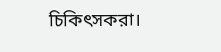চিকিৎসকরা।